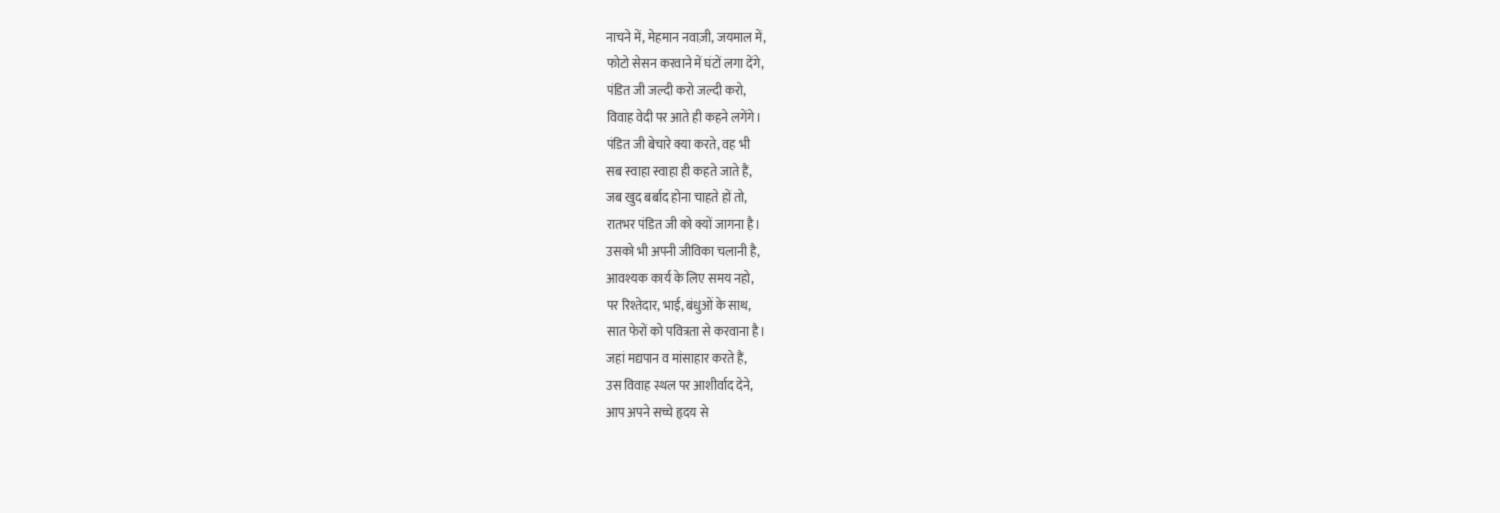नाचने में, मेहमान नवाज़ी, जयमाल में,
फोटो सेसन करवाने में घंटों लगा देंगे,
पंडित जी जल्दी करो जल्दी करो,
विवाह वेदी पर आते ही कहने लगेंगे।
पंडित जी बेचारे क्या करते, वह भी
सब स्वाहा स्वाहा ही कहते जाते हैं,
जब खुद बर्बाद होना चाहते हों तो,
रातभर पंडित जी को क्यों जागना है।
उसको भी अपनी जीविका चलानी है,
आवश्यक कार्य के लिए समय नहो,
पर रिश्तेदार, भाई, बंधुओं के साथ,
सात फेरों को पवित्रता से करवाना है।
जहां मद्यपान व मांसाहार करते हैं,
उस विवाह स्थल पर आशीर्वाद देने,
आप अपने सच्चे हृदय से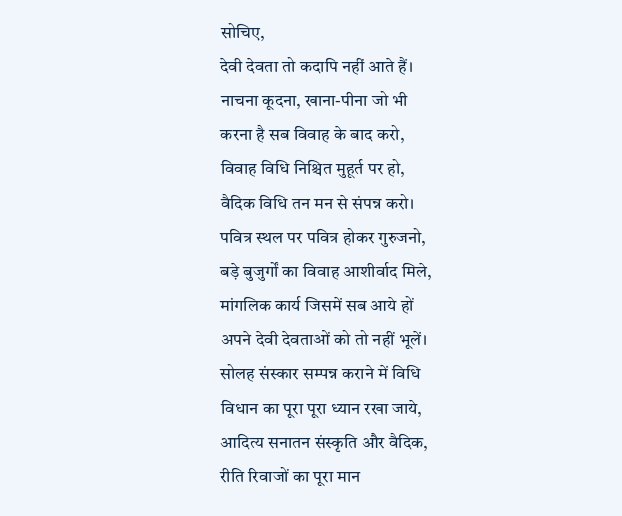सोचिए,
देवी देवता तो कदापि नहीं आते हैं।
नाचना कूदना, खाना-पीना जो भी
करना है सब विवाह के बाद करो,
विवाह विधि निश्चित मुहूर्त पर हो,
वैदिक विधि तन मन से संपन्न करो।
पवित्र स्थल पर पवित्र होकर गुरुजनो,
बड़े बुजुर्गों का विवाह आशीर्वाद मिले,
मांगलिक कार्य जिसमें सब आये हों
अपने देवी देवताओं को तो नहीं भूलें।
सोलह संस्कार सम्पन्न कराने में विधि
विधान का पूरा पूरा ध्यान रखा जाये,
आदित्य सनातन संस्कृति और वैदिक,
रीति रिवाजों का पूरा मान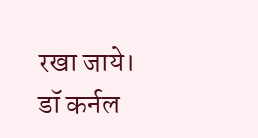रखा जाये।
डॉ कर्नल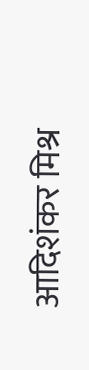आदिशंकर मिश्र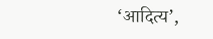‘आदित्य’,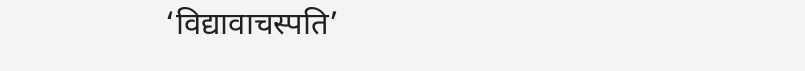‘विद्यावाचस्पति’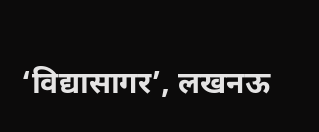‘विद्यासागर’, लखनऊ